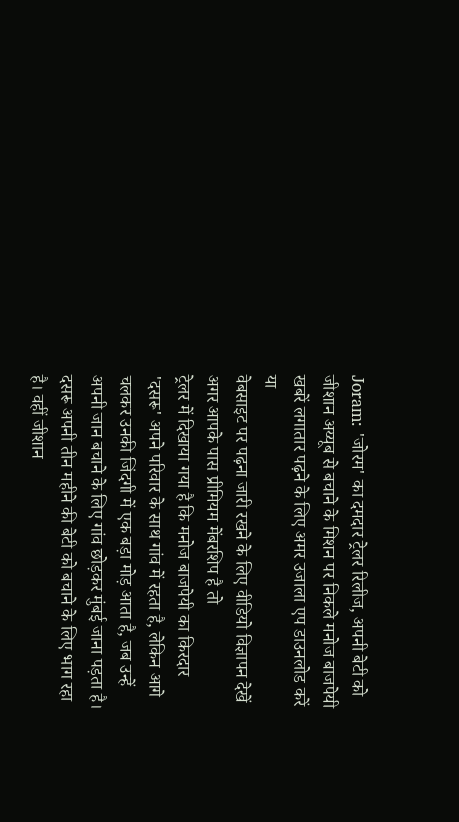Joram: 'जोरम' का दमदार ट्रेलर रिलीज, अपनी बेटी को जीशान अय्यूब से बचाने के मिशन पर निकले मनोज बाजपेयी
खबरें लगातार पढ़ने के लिए अमर उजाला एप डाउनलोड करें
या
वेबसाइट पर पढ़ना जारी रखने के लिए वीडियो विज्ञापन देखें
अगर आपके पास प्रीमियम मेंबरशिप है तो
ट्रेलर में दिखाया गया है कि मनोज बाजपेयी का किरदार 'दसरू' अपने परिवार के साथ गांव में रहता है, लेकिन आगे चलकर उनकी जिंदगी में एक बड़ा मोड़ आता है, जब उन्हें अपनी जान बचाने के लिए गांव छोड़कर मुंबई जाना पड़ता है। दसरू अपनी तीन महीने की बेटी को बचाने के लिए भाग रहा है। वहीं जीशान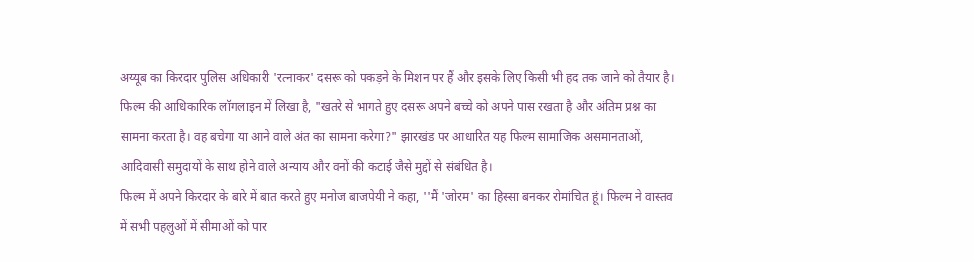अय्यूब का किरदार पुलिस अधिकारी 'रत्नाकर' दसरू को पकड़ने के मिशन पर हैं और इसके लिए किसी भी हद तक जाने को तैयार है।
फिल्म की आधिकारिक लॉगलाइन में लिखा है, "खतरे से भागते हुए दसरू अपने बच्चे को अपने पास रखता है और अंतिम प्रश्न का सामना करता है। वह बचेगा या आने वाले अंत का सामना करेगा?" झारखंड पर आधारित यह फिल्म सामाजिक असमानताओं, आदिवासी समुदायों के साथ होने वाले अन्याय और वनों की कटाई जैसे मुद्दों से संबंधित है।
फिल्म में अपने किरदार के बारे में बात करते हुए मनोज बाजपेयी ने कहा, ''मैं 'जोरम' का हिस्सा बनकर रोमांचित हूं। फिल्म ने वास्तव में सभी पहलुओं में सीमाओं को पार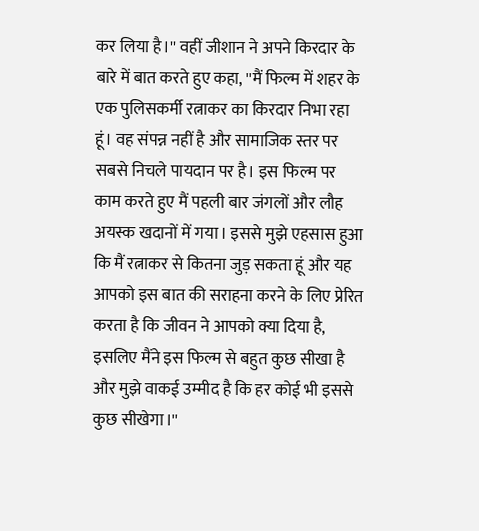कर लिया है।'' वहीं जीशान ने अपने किरदार के बारे में बात करते हुए कहा, ''मैं फिल्म में शहर के एक पुलिसकर्मी रत्नाकर का किरदार निभा रहा हूं। वह संपन्न नहीं है और सामाजिक स्तर पर सबसे निचले पायदान पर है। इस फिल्म पर काम करते हुए मैं पहली बार जंगलों और लौह अयस्क खदानों में गया। इससे मुझे एहसास हुआ कि मैं रत्नाकर से कितना जुड़ सकता हूं और यह आपको इस बात की सराहना करने के लिए प्रेरित करता है कि जीवन ने आपको क्या दिया है, इसलिए मैंने इस फिल्म से बहुत कुछ सीखा है और मुझे वाकई उम्मीद है कि हर कोई भी इससे कुछ सीखेगा।''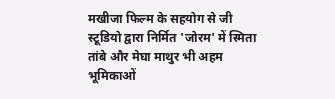मखीजा फिल्म के सहयोग से जी स्टूडियो द्वारा निर्मित 'जोरम' में स्मिता तांबे और मेघा माथुर भी अहम भूमिकाओं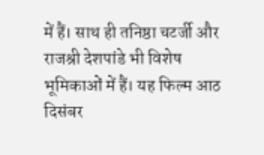में हैं। साथ ही तनिष्ठा चटर्जी और राजश्री देशपांडे भी विशेष भूमिकाओं में हैं। यह फिल्म आठ दिसंबर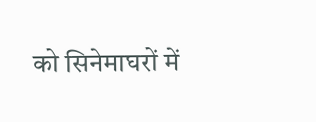को सिनेमाघरों में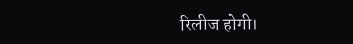रिलीज होगी।